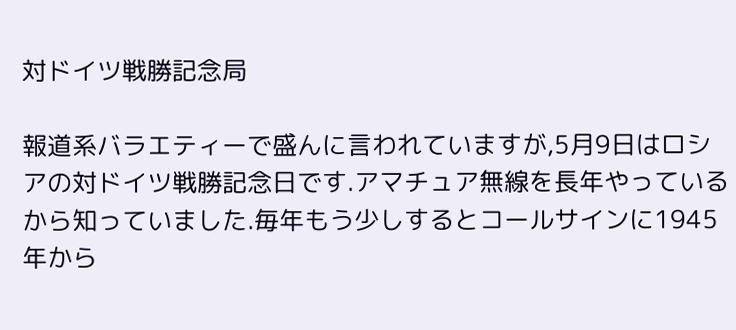対ドイツ戦勝記念局

報道系バラエティーで盛んに言われていますが,5月9日はロシアの対ドイツ戦勝記念日です.アマチュア無線を長年やっているから知っていました.毎年もう少しするとコールサインに1945年から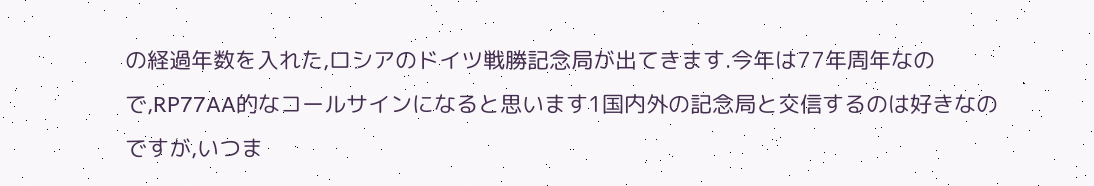の経過年数を入れた,ロシアのドイツ戦勝記念局が出てきます.今年は77年周年なので,RP77AA的なコールサインになると思います1国内外の記念局と交信するのは好きなのですが,いつま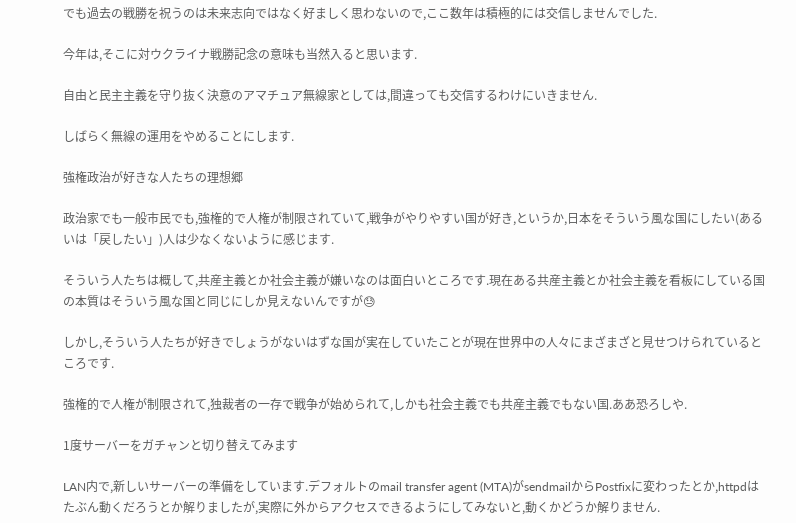でも過去の戦勝を祝うのは未来志向ではなく好ましく思わないので,ここ数年は積極的には交信しませんでした.

今年は,そこに対ウクライナ戦勝記念の意味も当然入ると思います.

自由と民主主義を守り抜く決意のアマチュア無線家としては,間違っても交信するわけにいきません.

しばらく無線の運用をやめることにします.

強権政治が好きな人たちの理想郷

政治家でも一般市民でも,強権的で人権が制限されていて,戦争がやりやすい国が好き,というか,日本をそういう風な国にしたい(あるいは「戻したい」)人は少なくないように感じます.

そういう人たちは概して,共産主義とか社会主義が嫌いなのは面白いところです.現在ある共産主義とか社会主義を看板にしている国の本質はそういう風な国と同じにしか見えないんですが😓

しかし,そういう人たちが好きでしょうがないはずな国が実在していたことが現在世界中の人々にまざまざと見せつけられているところです.

強権的で人権が制限されて,独裁者の一存で戦争が始められて,しかも社会主義でも共産主義でもない国.ああ恐ろしや.

1度サーバーをガチャンと切り替えてみます

LAN内で,新しいサーバーの準備をしています.デフォルトのmail transfer agent (MTA)がsendmailからPostfixに変わったとか,httpdはたぶん動くだろうとか解りましたが,実際に外からアクセスできるようにしてみないと,動くかどうか解りません.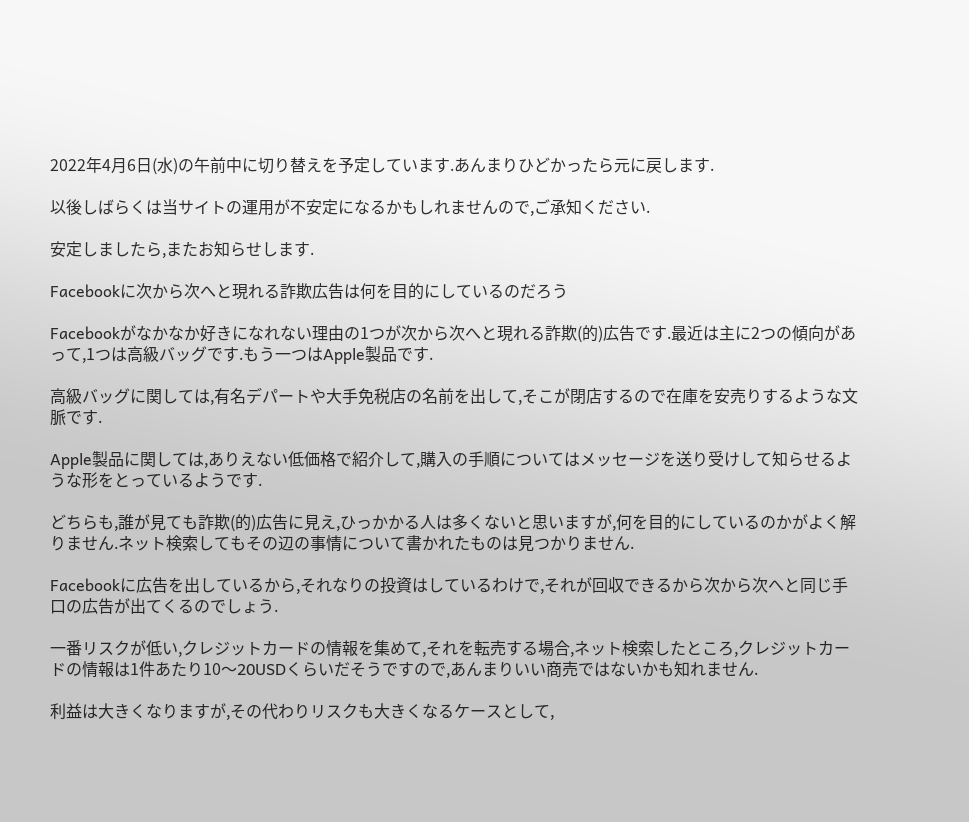2022年4月6日(水)の午前中に切り替えを予定しています.あんまりひどかったら元に戻します.

以後しばらくは当サイトの運用が不安定になるかもしれませんので,ご承知ください.

安定しましたら,またお知らせします.

Facebookに次から次へと現れる詐欺広告は何を目的にしているのだろう

Facebookがなかなか好きになれない理由の1つが次から次へと現れる詐欺(的)広告です.最近は主に2つの傾向があって,1つは高級バッグです.もう一つはApple製品です.

高級バッグに関しては,有名デパートや大手免税店の名前を出して,そこが閉店するので在庫を安売りするような文脈です.

Apple製品に関しては,ありえない低価格で紹介して,購入の手順についてはメッセージを送り受けして知らせるような形をとっているようです.

どちらも,誰が見ても詐欺(的)広告に見え,ひっかかる人は多くないと思いますが,何を目的にしているのかがよく解りません.ネット検索してもその辺の事情について書かれたものは見つかりません.

Facebookに広告を出しているから,それなりの投資はしているわけで,それが回収できるから次から次へと同じ手口の広告が出てくるのでしょう.

一番リスクが低い,クレジットカードの情報を集めて,それを転売する場合,ネット検索したところ,クレジットカードの情報は1件あたり10〜20USDくらいだそうですので,あんまりいい商売ではないかも知れません.

利益は大きくなりますが,その代わりリスクも大きくなるケースとして,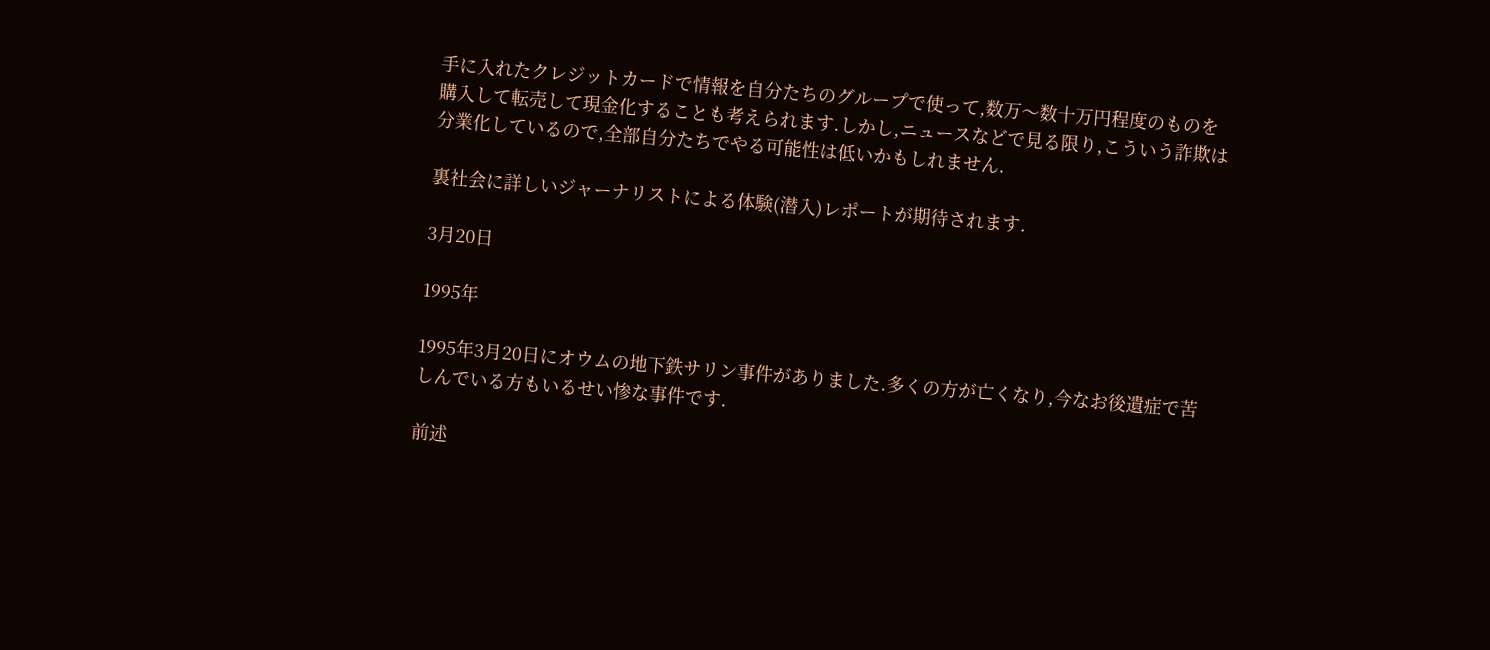手に入れたクレジットカードで情報を自分たちのグループで使って,数万〜数十万円程度のものを購入して転売して現金化することも考えられます.しかし,ニュースなどで見る限り,こういう詐欺は分業化しているので,全部自分たちでやる可能性は低いかもしれません.

裏社会に詳しいジャーナリストによる体験(潜入)レポートが期待されます.

3月20日

1995年

1995年3月20日にオウムの地下鉄サリン事件がありました.多くの方が亡くなり,今なお後遺症で苦しんでいる方もいるせい惨な事件です.

前述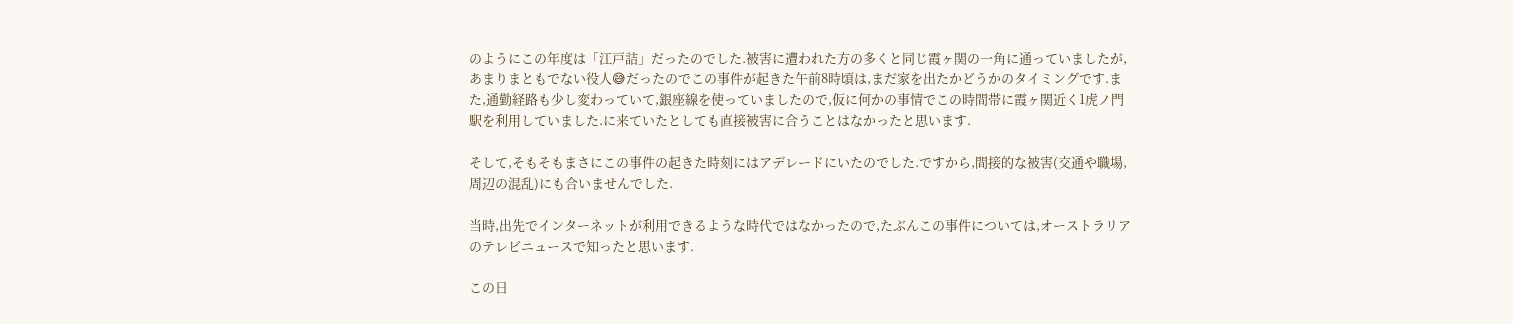のようにこの年度は「江戸詰」だったのでした.被害に遭われた方の多くと同じ霞ヶ関の一角に通っていましたが,あまりまともでない役人😅だったのでこの事件が起きた午前8時頃は,まだ家を出たかどうかのタイミングです.また,通勤経路も少し変わっていて,銀座線を使っていましたので,仮に何かの事情でこの時間帯に霞ヶ関近く1虎ノ門駅を利用していました.に来ていたとしても直接被害に合うことはなかったと思います.

そして,そもそもまさにこの事件の起きた時刻にはアデレードにいたのでした.ですから,間接的な被害(交通や職場,周辺の混乱)にも合いませんでした.

当時,出先でインターネットが利用できるような時代ではなかったので,たぶんこの事件については,オーストラリアのテレビニュースで知ったと思います.

この日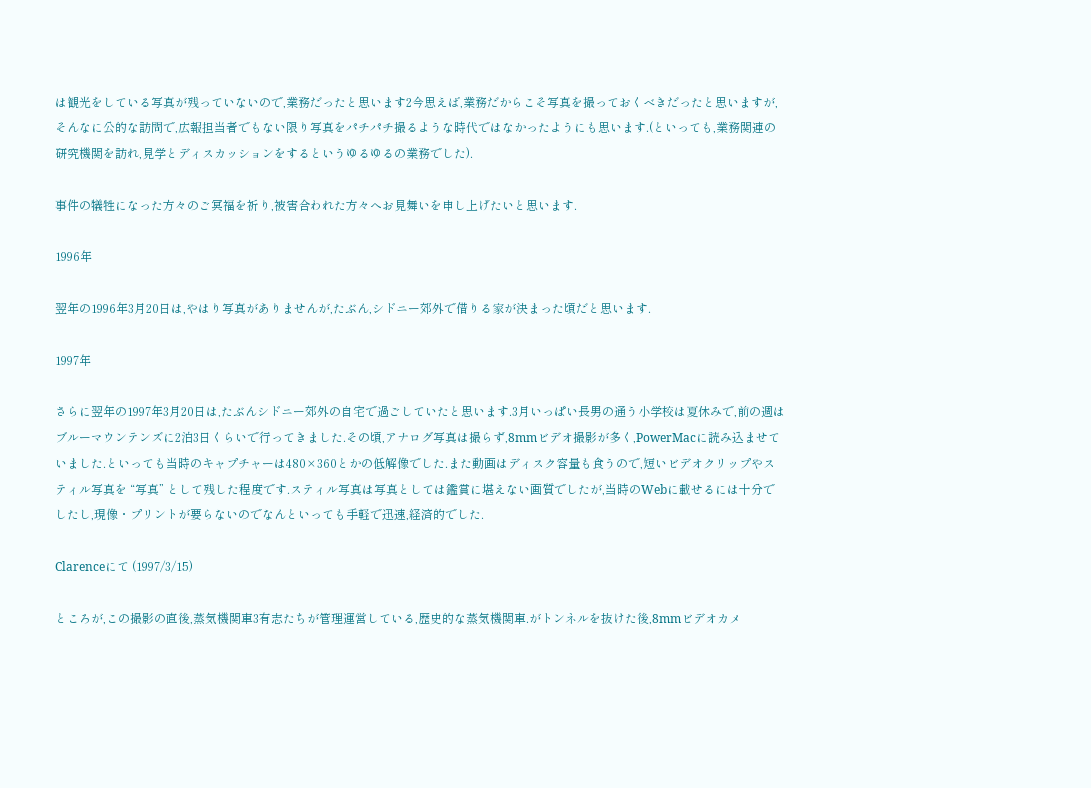は観光をしている写真が残っていないので,業務だったと思います2今思えば,業務だからこそ写真を撮っておくべきだったと思いますが,そんなに公的な訪問で,広報担当者でもない限り写真をパチパチ撮るような時代ではなかったようにも思います.(といっても,業務関連の研究機関を訪れ,見学とディスカッションをするというゆるゆるの業務でした).

事件の犠牲になった方々のご冥福を祈り,被害合われた方々へお見舞いを申し上げたいと思います.

1996年

翌年の1996年3月20日は,やはり写真がありませんが,たぶん,シドニー郊外で借りる家が決まった頃だと思います.

1997年

さらに翌年の1997年3月20日は,たぶんシドニー郊外の自宅で過ごしていたと思います.3月いっぱい長男の通う小学校は夏休みで,前の週はブルーマウンテンズに2泊3日くらいで行ってきました.その頃,アナログ写真は撮らず,8mmビデオ撮影が多く,PowerMacに読み込ませていました.といっても当時のキャプチャーは480×360とかの低解像でした.また動画はディスク容量も食うので,短いビデオクリップやスティル写真を “写真” として残した程度です.スティル写真は写真としては鑑賞に堪えない画質でしたが,当時のWebに載せるには十分でしたし,現像・プリントが要らないのでなんといっても手軽で迅速,経済的でした.

Clarenceにて (1997/3/15)

ところが,この撮影の直後,蒸気機関車3有志たちが管理運営している,歴史的な蒸気機関車.がトンネルを抜けた後,8mmビデオカメ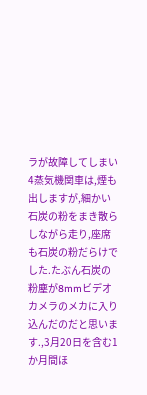ラが故障してしまい4蒸気機関車は,煙も出しますが,細かい石炭の粉をまき散らしながら走り,座席も石炭の粉だらけでした.たぶん石炭の粉塵が8mmビデオカメラのメカに入り込んだのだと思います.,3月20日を含む1か月間ほ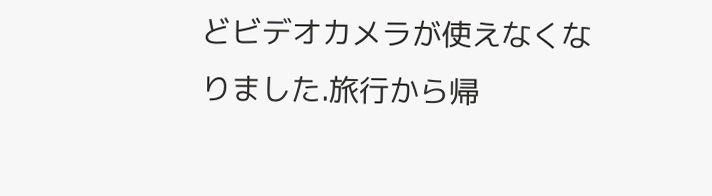どビデオカメラが使えなくなりました.旅行から帰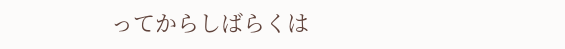ってからしばらくは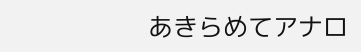あきらめてアナロ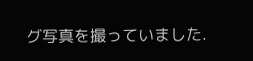グ写真を撮っていました.